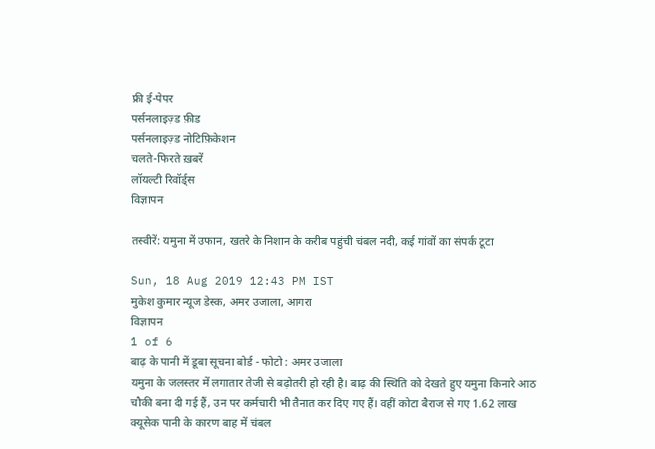फ्री ई-पेपर
पर्सनलाइज़्ड फ़ीड
पर्सनलाइज़्ड नोटिफ़िकेशन
चलते-फिरते ख़बरें
लॉयल्टी रिवॉर्ड्स
विज्ञापन

तस्वीरें: यमुना में उफान, खतरे के निशान के करीब पहुंची चंबल नदी, कई गांवों का संपर्क टूटा

Sun, 18 Aug 2019 12:43 PM IST
मुकेश कुमार न्यूज डेस्क, अमर उजाला, आगरा
विज्ञापन
1 of 6
बाढ़ के पानी में डूबा सूचना बोर्ड - फोटो : अमर उजाला
यमुना के जलस्तर में लगातार तेजी से बढ़ोतरी हो रही है। बाढ़ की स्थिति को देखते हुए यमुना किनारे आठ चौकी बना दी गई हैं, उन पर कर्मचारी भी तैनात कर दिए गए हैं। वहीं कोटा बैराज से गए 1.62 लाख क्यूसेक पानी के कारण बाह में चंबल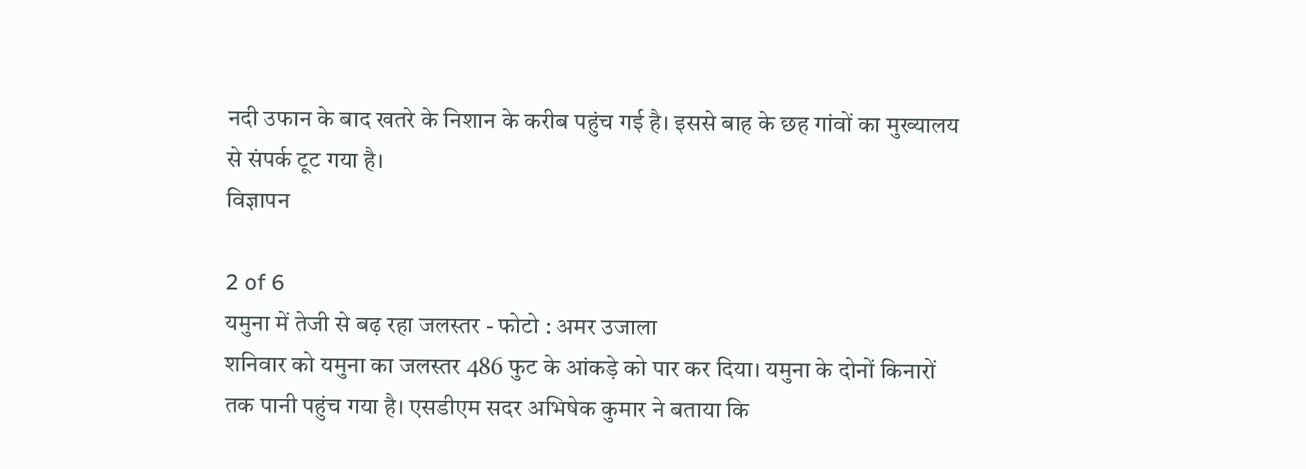नदी उफान के बाद खतरे के निशान के करीब पहुंच गई है। इससे बाह के छह गांवों का मुख्यालय से संपर्क टूट गया है।
विज्ञापन

2 of 6
यमुना में तेजी से बढ़ रहा जलस्तर - फोटो : अमर उजाला
शनिवार को यमुना का जलस्तर 486 फुट के आंकड़े को पार कर दिया। यमुना के दोनों किनारों तक पानी पहुंच गया है। एसडीएम सदर अभिषेक कुमार ने बताया कि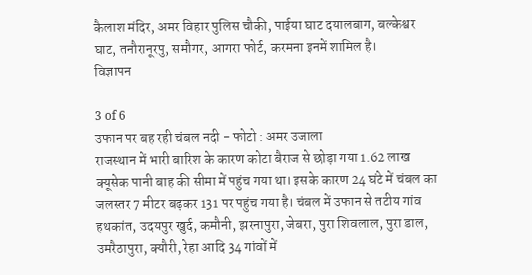कैलाश मंदिर, अमर विहार पुलिस चौकी, पाईया घाट दयालबाग, बल्केश्वर घाट, तनौरानूरपु, समौगर, आगरा फोर्ट, करमना इनमें शामिल है।
विज्ञापन

3 of 6
उफान पर बह रही चंबल नदी - फोटो : अमर उजाला
राजस्थान में भारी बारिश के कारण कोटा बैराज से छोड़ा गया 1.62 लाख क्यूसेक पानी बाह की सीमा में पहुंच गया था। इसके कारण 24 घंटे में चंबल का जलस्तर 7 मीटर बढ़कर 131 पर पहुंच गया है। चंबल में उफान से तटीय गांव हथकांत, उदयपुर खुर्द, कमौनी, झरनापुरा, जेबरा, पुरा शिवलाल, पुरा डाल, उमरैठापुरा, क्यौरी, रेहा आदि 34 गांवों में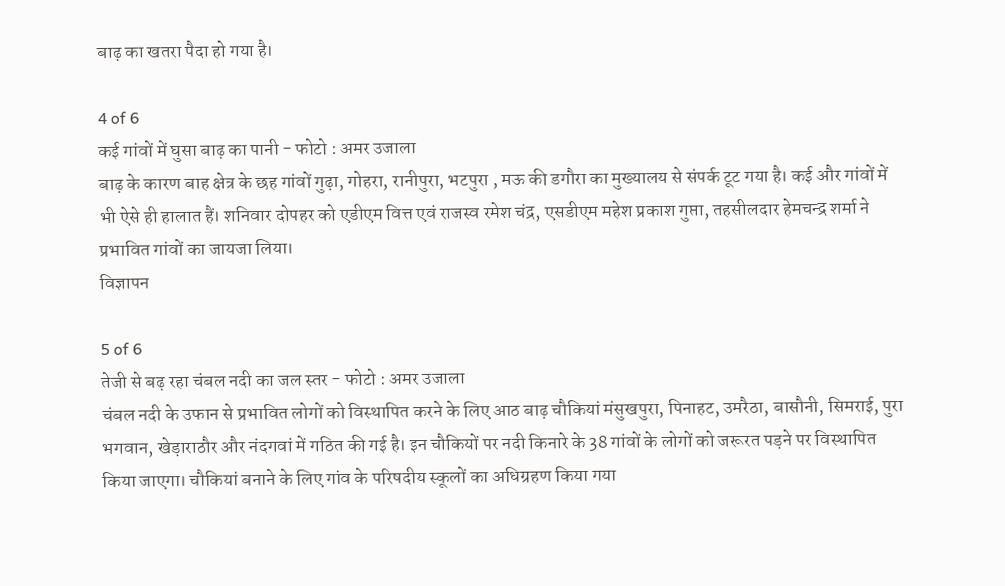बाढ़ का खतरा पैदा हो गया है।

4 of 6
कई गांवों में घुसा बाढ़ का पानी - फोटो : अमर उजाला
बाढ़ के कारण बाह क्षेत्र के छह गांवों गुढ़ा, गोहरा, रानीपुरा, भटपुरा , मऊ की डगौरा का मुख्यालय से संपर्क टूट गया है। कई और गांवों में भी ऐसे ही हालात हैं। शनिवार दोपहर को एडीएम वित्त एवं राजस्व रमेश चंद्र, एसडीएम महेश प्रकाश गुप्ता, तहसीलदार हेमचन्द्र शर्मा ने प्रभावित गांवों का जायजा लिया।
विज्ञापन

5 of 6
तेजी से बढ़ रहा चंबल नदी का जल स्तर - फोटो : अमर उजाला
चंबल नदी के उफान से प्रभावित लोगों को विस्थापित करने के लिए आठ बाढ़ चौकियां मंसुखपुरा, पिनाहट, उमरैठा, बासौनी, सिमराई, पुरा भगवान, खेड़ाराठौर और नंदगवां में गठित की गई है। इन चौकियों पर नदी किनारे के 38 गांवों के लोगों को जरूरत पड़ने पर विस्थापित किया जाएगा। चौकियां बनाने के लिए गांव के परिषदीय स्कूलों का अधिग्रहण किया गया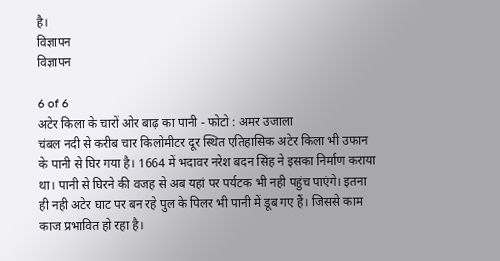है।
विज्ञापन
विज्ञापन

6 of 6
अटेर किला के चारों ओर बाढ़ का पानी - फोटो : अमर उजाला
चंबल नदी से करीब चार किलोमीटर दूर स्थित एतिहासिक अटेर किला भी उफान के पानी से घिर गया है। 1664 में भदावर नरेश बदन सिंह ने इसका निर्माण कराया था। पानी से घिरने की वजह से अब यहां पर पर्यटक भी नही पहुंच पाएंगे। इतना ही नही अटेर घाट पर बन रहे पुल के पिलर भी पानी में डूब गए हैं। जिससे काम काज प्रभावित हो रहा है।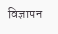विज्ञापन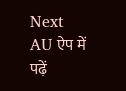Next
AU ऐप में पढ़ें